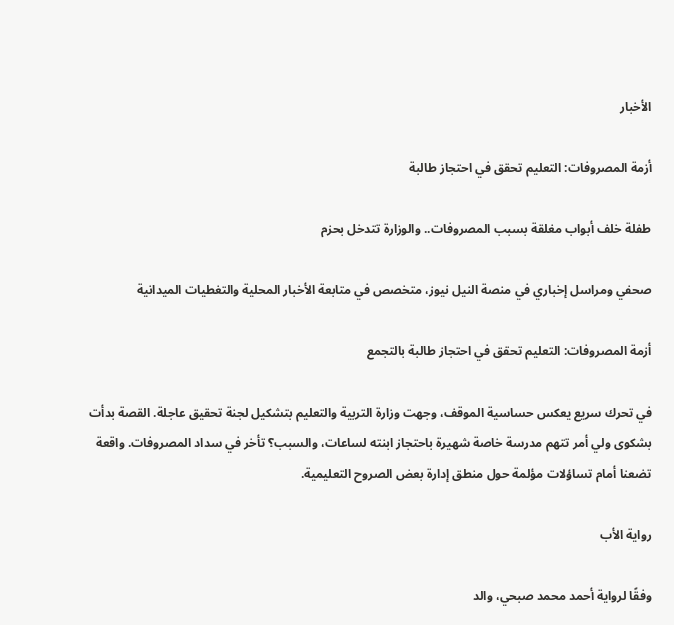الأخبار

أزمة المصروفات: التعليم تحقق في احتجاز طالبة

طفلة خلف أبواب مغلقة بسبب المصروفات.. والوزارة تتدخل بحزم

صحفي ومراسل إخباري في منصة النيل نيوز، متخصص في متابعة الأخبار المحلية والتغطيات الميدانية

أزمة المصروفات: التعليم تحقق في احتجاز طالبة بالتجمع

في تحرك سريع يعكس حساسية الموقف، وجهت وزارة التربية والتعليم بتشكيل لجنة تحقيق عاجلة. القصة بدأت بشكوى ولي أمر تتهم مدرسة خاصة شهيرة باحتجاز ابنته لساعات، والسبب؟ تأخر في سداد المصروفات. واقعة تضعنا أمام تساؤلات مؤلمة حول منطق إدارة بعض الصروح التعليمية.

رواية الأب

وفقًا لرواية أحمد محمد صبحي، والد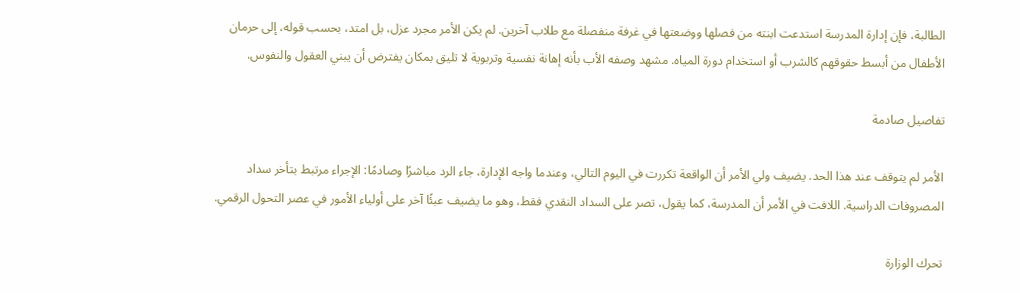الطالبة، فإن إدارة المدرسة استدعت ابنته من فصلها ووضعتها في غرفة منفصلة مع طلاب آخرين. لم يكن الأمر مجرد عزل، بل امتد، بحسب قوله، إلى حرمان الأطفال من أبسط حقوقهم كالشرب أو استخدام دورة المياه. مشهد وصفه الأب بأنه إهانة نفسية وتربوية لا تليق بمكان يفترض أن يبني العقول والنفوس.

تفاصيل صادمة

الأمر لم يتوقف عند هذا الحد. يضيف ولي الأمر أن الواقعة تكررت في اليوم التالي، وعندما واجه الإدارة، جاء الرد مباشرًا وصادمًا: الإجراء مرتبط بتأخر سداد المصروفات الدراسية. اللافت في الأمر أن المدرسة، كما يقول، تصر على السداد النقدي فقط، وهو ما يضيف عبئًا آخر على أولياء الأمور في عصر التحول الرقمي.

تحرك الوزارة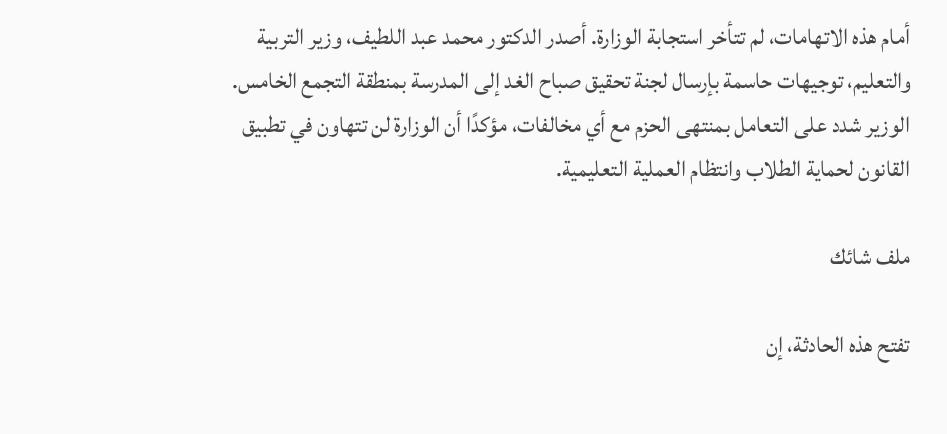أمام هذه الاتهامات، لم تتأخر استجابة الوزارة. أصدر الدكتور محمد عبد اللطيف، وزير التربية والتعليم، توجيهات حاسمة بإرسال لجنة تحقيق صباح الغد إلى المدرسة بمنطقة التجمع الخامس. الوزير شدد على التعامل بمنتهى الحزم مع أي مخالفات، مؤكدًا أن الوزارة لن تتهاون في تطبيق القانون لحماية الطلاب وانتظام العملية التعليمية.

ملف شائك

تفتح هذه الحادثة، إن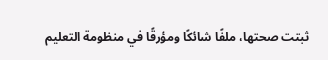ثبتت صحتها، ملفًا شائكًا ومؤرقًا في منظومة التعليم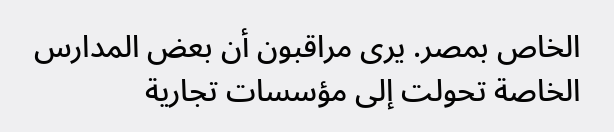الخاص بمصر. يرى مراقبون أن بعض المدارس الخاصة تحولت إلى مؤسسات تجارية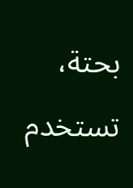بحتة، تستخدم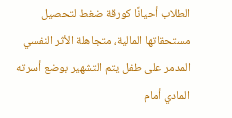الطلاب أحيانًا كورقة ضغط لتحصيل مستحقاتها المالية، متجاهلة الأثر النفسي المدمر على طفل يتم التشهير بوضع أسرته المادي أمام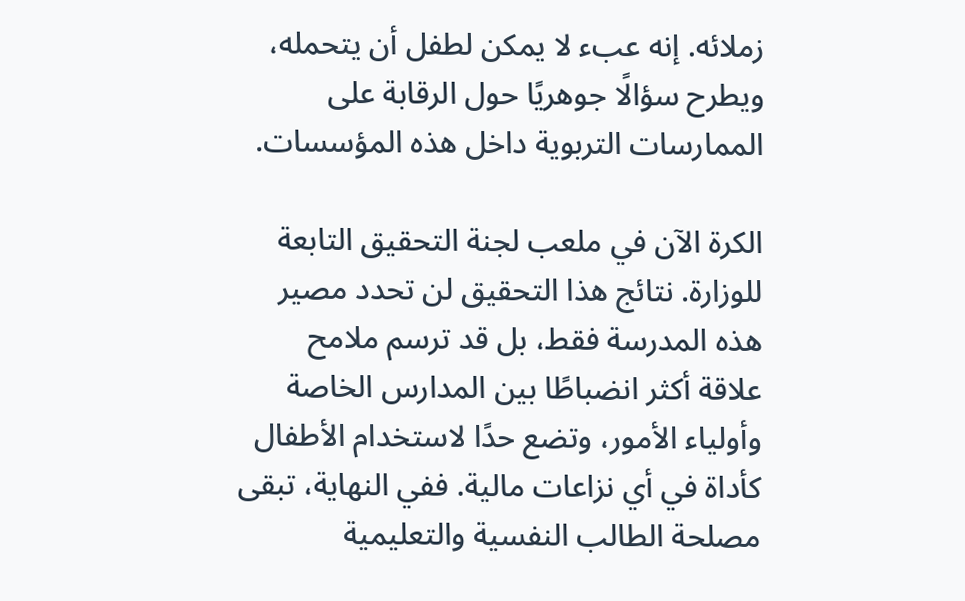زملائه. إنه عبء لا يمكن لطفل أن يتحمله، ويطرح سؤالًا جوهريًا حول الرقابة على الممارسات التربوية داخل هذه المؤسسات.

الكرة الآن في ملعب لجنة التحقيق التابعة للوزارة. نتائج هذا التحقيق لن تحدد مصير هذه المدرسة فقط، بل قد ترسم ملامح علاقة أكثر انضباطًا بين المدارس الخاصة وأولياء الأمور، وتضع حدًا لاستخدام الأطفال كأداة في أي نزاعات مالية. ففي النهاية، تبقى مصلحة الطالب النفسية والتعليمية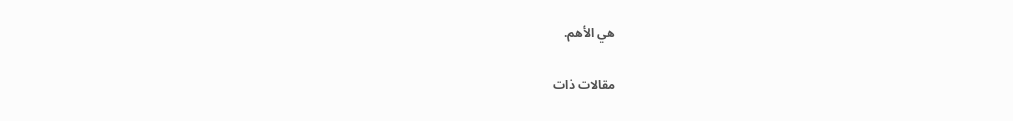هي الأهم.

مقالات ذات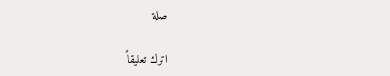صلة

اترك تعليقاً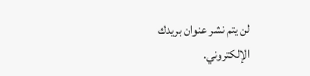لن يتم نشر عنوان بريدك الإلكتروني.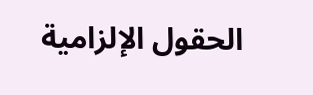الحقول الإلزامية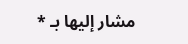مشار إليها بـ *